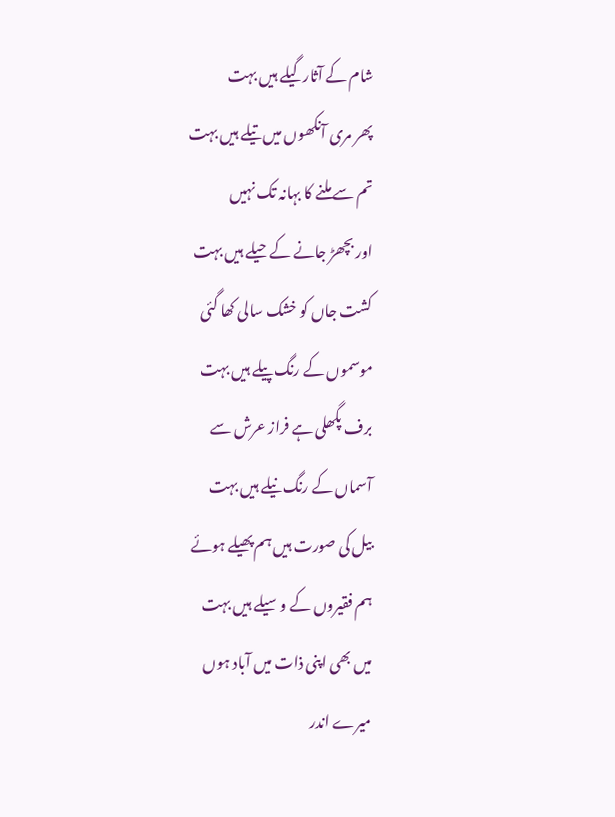شام کے آثار گیلے ہیں بہت
پھر مری آنکھوں میں تیلے ہیں بہت
تم سے ملنے کا بہانہ تک نہیں
اور بچھڑ جانے کے حیلے ہیں بہت
کشت جاں کو خشک سالی کھا گئی
موسموں کے رنگ پیلے ہیں بہت
برف پگھلی ہے فراز عرش سے
آسماں کے رنگ نیلے ہیں بہت
بیل کی صورت ہیں ہم پھیلے ہوئے
ہم فقیروں کے وسیلے ہیں بہت
میں بھی اپنی ذات میں آباد ہوں
میرے اندر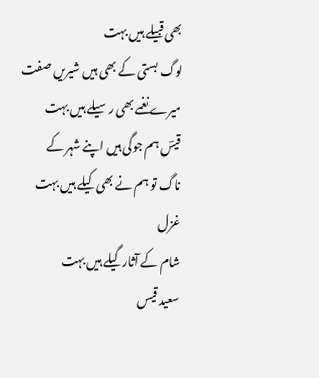بھی قبیلے ہیں بہت
لوگ بستی کے بھی ہیں شیریں صفت
میرے نغمے بھی رسیلے ہیں بہت
قیسؔ ہم جوگی ہیں اپنے شہر کے
ناگ تو ہم نے بھی کیلے ہیں بہت
غزل
شام کے آثار گیلے ہیں بہت
سعید قیس